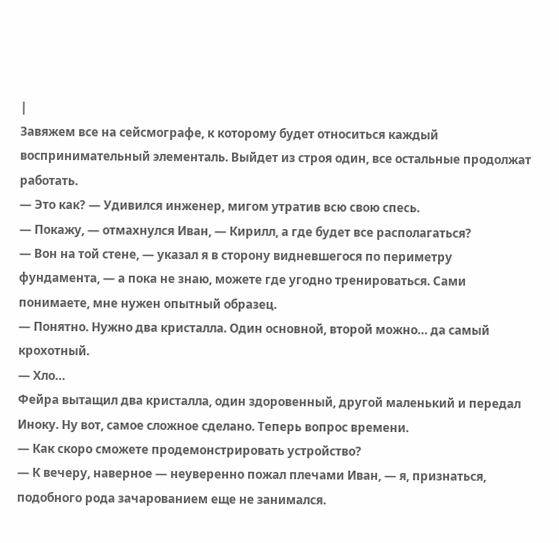|
Завяжем все на сейсмографе, к которому будет относиться каждый воспринимательный элементаль. Выйдет из строя один, все остальные продолжат работать.
— Это как? — Удивился инженер, мигом утратив всю свою спесь.
— Покажу, — отмахнулся Иван, — Кирилл, а где будет все располагаться?
— Вон на той стене, — указал я в сторону видневшегося по периметру фундамента, — а пока не знаю, можете где угодно тренироваться. Сами понимаете, мне нужен опытный образец.
— Понятно. Нужно два кристалла. Один основной, второй можно… да самый крохотный.
— Хло…
Фейра вытащил два кристалла, один здоровенный, другой маленький и передал Иноку. Ну вот, самое сложное сделано. Теперь вопрос времени.
— Как скоро сможете продемонстрировать устройство?
— К вечеру, наверное — неуверенно пожал плечами Иван, — я, признаться, подобного рода зачарованием еще не занимался.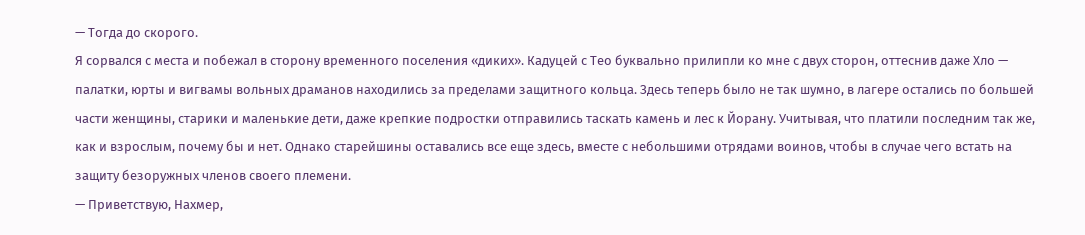— Тогда до скорого.
Я сорвался с места и побежал в сторону временного поселения «диких». Кадуцей с Тео буквально прилипли ко мне с двух сторон, оттеснив даже Хло — палатки, юрты и вигвамы вольных драманов находились за пределами защитного кольца. Здесь теперь было не так шумно, в лагере остались по большей части женщины, старики и маленькие дети, даже крепкие подростки отправились таскать камень и лес к Йорану. Учитывая, что платили последним так же, как и взрослым, почему бы и нет. Однако старейшины оставались все еще здесь, вместе с небольшими отрядами воинов, чтобы в случае чего встать на защиту безоружных членов своего племени.
— Приветствую, Нахмер,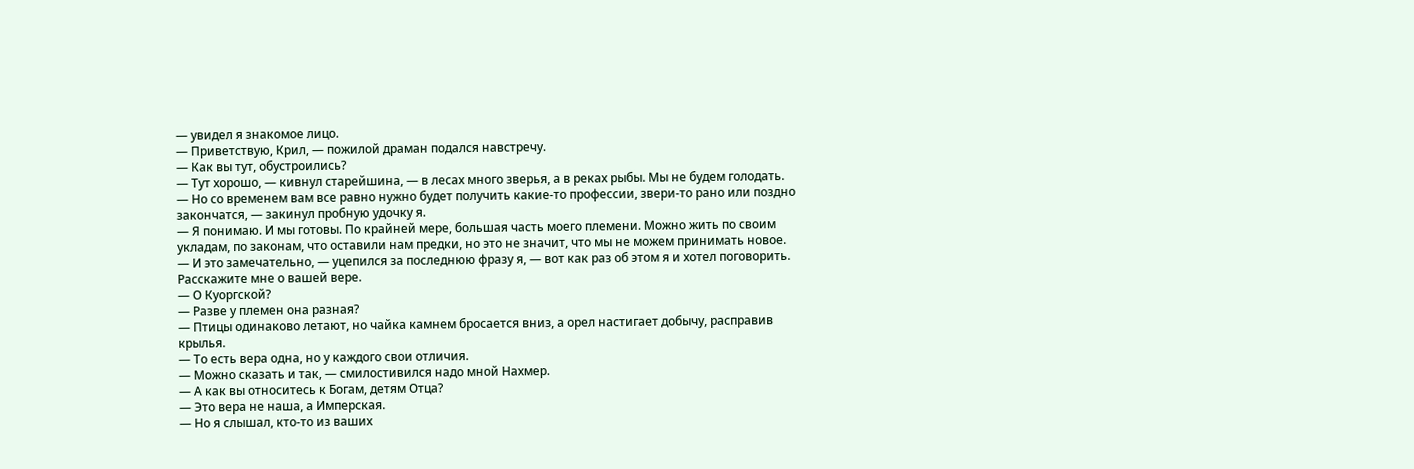— увидел я знакомое лицо.
— Приветствую, Крил, — пожилой драман подался навстречу.
— Как вы тут, обустроились?
— Тут хорошо, — кивнул старейшина, — в лесах много зверья, а в реках рыбы. Мы не будем голодать.
— Но со временем вам все равно нужно будет получить какие-то профессии, звери-то рано или поздно закончатся, — закинул пробную удочку я.
— Я понимаю. И мы готовы. По крайней мере, большая часть моего племени. Можно жить по своим укладам, по законам, что оставили нам предки, но это не значит, что мы не можем принимать новое.
— И это замечательно, — уцепился за последнюю фразу я, — вот как раз об этом я и хотел поговорить. Расскажите мне о вашей вере.
— О Куоргской?
— Разве у племен она разная?
— Птицы одинаково летают, но чайка камнем бросается вниз, а орел настигает добычу, расправив крылья.
— То есть вера одна, но у каждого свои отличия.
— Можно сказать и так, — смилостивился надо мной Нахмер.
— А как вы относитесь к Богам, детям Отца?
— Это вера не наша, а Имперская.
— Но я слышал, кто-то из ваших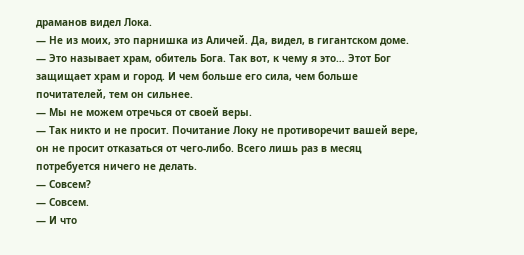драманов видел Лока.
— Не из моих, это парнишка из Аличей. Да, видел, в гигантском доме.
— Это называет храм, обитель Бога. Так вот, к чему я это… Этот Бог защищает храм и город. И чем больше его сила, чем больше почитателей, тем он сильнее.
— Мы не можем отречься от своей веры.
— Так никто и не просит. Почитание Локу не противоречит вашей вере, он не просит отказаться от чего-либо. Всего лишь раз в месяц потребуется ничего не делать.
— Совсем?
— Совсем.
— И что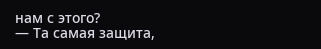нам с этого?
— Та самая защита,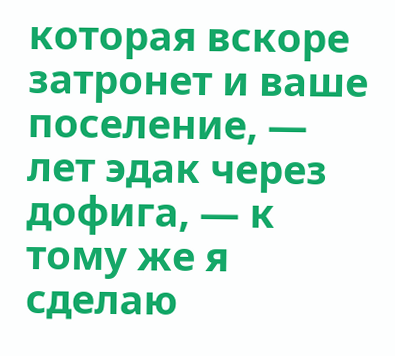которая вскоре затронет и ваше поселение, — лет эдак через дофига, — к тому же я сделаю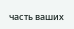часть ваших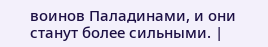воинов Паладинами, и они станут более сильными. |